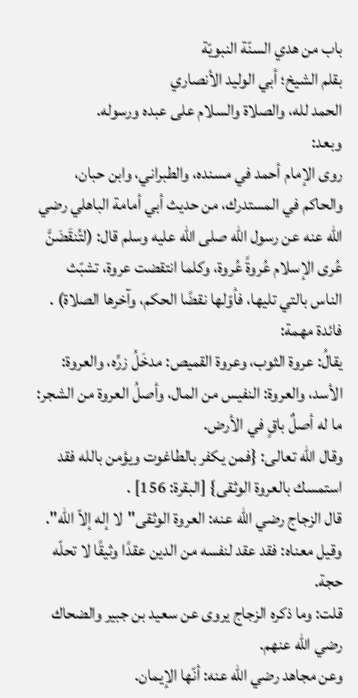باب من هدي السنّة النبويّة
بقلم الشيخ؛ أبي الوليد الأنصاري
الحمد لله، والصلاة والسلام على عبده ورسوله.
وبعد:
روى الإمام أحمد في مسنده، والطبراني، وابن حبان، والحاكم في المستدرك، من حديث أبي أمامة الباهلي رضي الله عنه عن رسول الله صلى الله عليه وسلم قال: (لتُنقَضَنَّ عُرى الإسلام عُروةً عُروة، وكلما انتقضت عروة، تشبّث الناس بالتي تليها، فأوّلها نقضًا الحكم، وآخرها الصلاة) .
فائدة مهمة:
يقالُ: عروة الثوب، وعروة القميص: مدخَلُ زرِّه، والعروة: الأسد، والعروة: النفيس من المال، وأصلُ العروة من الشجر: ما له أصلٌ باقٍ في الأرض.
وقال الله تعالى: {فمن يكفر بالطاغوت ويؤمن بالله فقد استمسك بالعروة الوثقى} [البقرة: 156] .
قال الزجاج رضي الله عنه: العروة الوثقى"لا إله إلاّ الله".
وقيل معناه: فقد عقد لنفسه من الدين عقدًا وثيقًا لا تحلّه حجة.
قلت: وما ذكره الزجاج يروى عن سعيد بن جبير والضحاك رضي الله عنهم.
وعن مجاهد رضي الله عنه: أنّها الإيمان.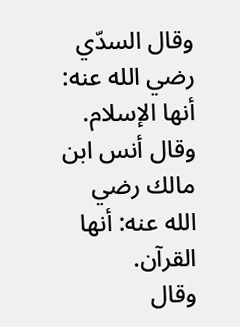وقال السدّي رضي الله عنه: أنها الإسلام.
وقال أنس ابن مالك رضي الله عنه: أنها القرآن.
وقال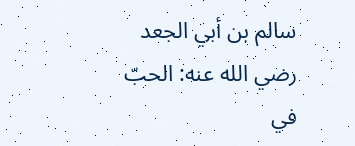سالم بن أبي الجعد رضي الله عنه: الحبّ في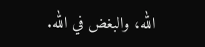الله، والبغض في الله.